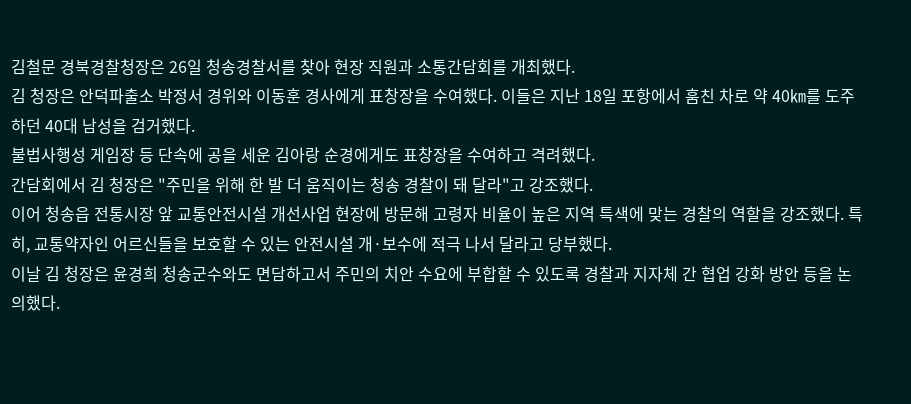김철문 경북경찰청장은 26일 청송경찰서를 찾아 현장 직원과 소통간담회를 개최했다.
김 청장은 안덕파출소 박정서 경위와 이동훈 경사에게 표창장을 수여했다. 이들은 지난 18일 포항에서 훔친 차로 약 40㎞를 도주하던 40대 남성을 검거했다.
불법사행성 게임장 등 단속에 공을 세운 김아랑 순경에게도 표창장을 수여하고 격려했다.
간담회에서 김 청장은 "주민을 위해 한 발 더 움직이는 청송 경찰이 돼 달라"고 강조했다.
이어 청송읍 전통시장 앞 교통안전시설 개선사업 현장에 방문해 고령자 비율이 높은 지역 특색에 맞는 경찰의 역할을 강조했다. 특히, 교통약자인 어르신들을 보호할 수 있는 안전시설 개·보수에 적극 나서 달라고 당부했다.
이날 김 청장은 윤경희 청송군수와도 면담하고서 주민의 치안 수요에 부합할 수 있도록 경찰과 지자체 간 협업 강화 방안 등을 논의했다.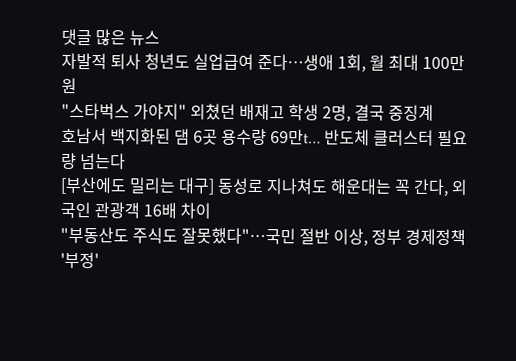댓글 많은 뉴스
자발적 퇴사 청년도 실업급여 준다…생애 1회, 월 최대 100만원
"스타벅스 가야지" 외쳤던 배재고 학생 2명, 결국 중징계
호남서 백지화된 댐 6곳 용수량 69만t… 반도체 클러스터 필요량 넘는다
[부산에도 밀리는 대구] 동성로 지나쳐도 해운대는 꼭 간다, 외국인 관광객 16배 차이
"부동산도 주식도 잘못했다"…국민 절반 이상, 정부 경제정책 '부정'